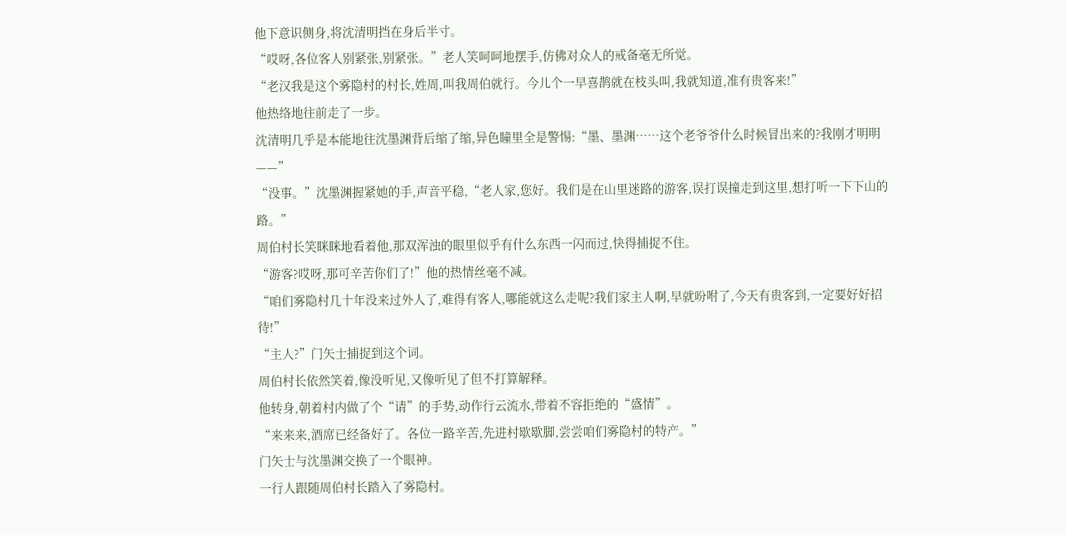他下意识侧身,将沈清明挡在身后半寸。
“哎呀,各位客人别紧张,别紧张。”老人笑呵呵地摆手,仿佛对众人的戒备毫无所觉。
“老汉我是这个雾隐村的村长,姓周,叫我周伯就行。今儿个一早喜鹊就在枝头叫,我就知道,准有贵客来!”
他热络地往前走了一步。
沈清明几乎是本能地往沈墨渊背后缩了缩,异色瞳里全是警惕:“墨、墨渊……这个老爷爷什么时候冒出来的?我刚才明明——”
“没事。”沈墨渊握紧她的手,声音平稳,“老人家,您好。我们是在山里迷路的游客,误打误撞走到这里,想打听一下下山的路。”
周伯村长笑眯眯地看着他,那双浑浊的眼里似乎有什么东西一闪而过,快得捕捉不住。
“游客?哎呀,那可辛苦你们了!”他的热情丝毫不减。
“咱们雾隐村几十年没来过外人了,难得有客人,哪能就这么走呢?我们家主人啊,早就吩咐了,今天有贵客到,一定要好好招待!”
“主人?”门矢士捕捉到这个词。
周伯村长依然笑着,像没听见,又像听见了但不打算解释。
他转身,朝着村内做了个“请”的手势,动作行云流水,带着不容拒绝的“盛情”。
“来来来,酒席已经备好了。各位一路辛苦,先进村歇歇脚,尝尝咱们雾隐村的特产。”
门矢士与沈墨渊交换了一个眼神。
一行人跟随周伯村长踏入了雾隐村。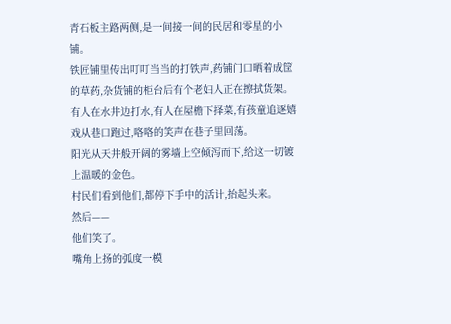青石板主路两侧,是一间接一间的民居和零星的小铺。
铁匠铺里传出叮叮当当的打铁声,药铺门口晒着成筐的草药,杂货铺的柜台后有个老妇人正在擦拭货架。
有人在水井边打水,有人在屋檐下择菜,有孩童追逐嬉戏从巷口跑过,咯咯的笑声在巷子里回荡。
阳光从天井般开阔的雾墙上空倾泻而下,给这一切镀上温暖的金色。
村民们看到他们,都停下手中的活计,抬起头来。
然后——
他们笑了。
嘴角上扬的弧度一模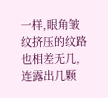一样,眼角皱纹挤压的纹路也相差无几,连露出几颗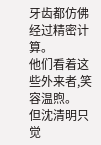牙齿都仿佛经过精密计算。
他们看着这些外来者,笑容温煦。
但沈清明只觉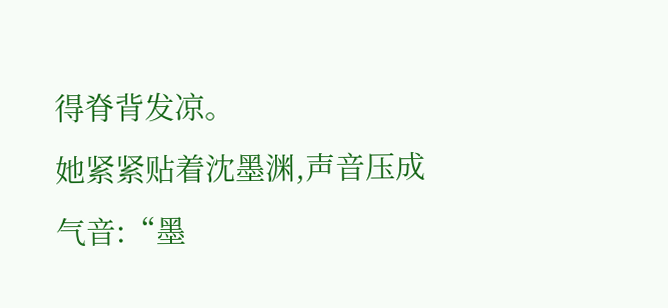得脊背发凉。
她紧紧贴着沈墨渊,声音压成气音:“墨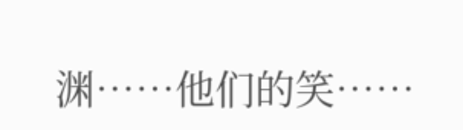渊……他们的笑……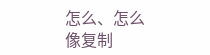怎么、怎么像复制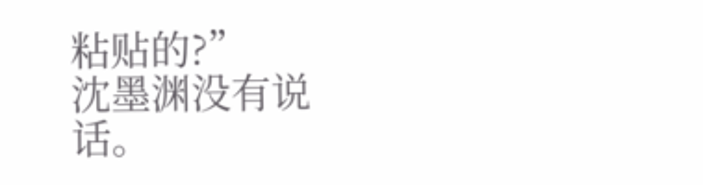粘贴的?”
沈墨渊没有说话。